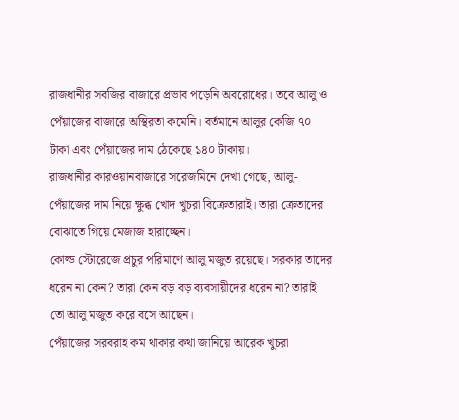রাজধানীর সবজির বাজারে প্রভাব পড়েনি অবরোধের। তবে আলু ও পেঁয়াজের বাজারে অস্থিরতা কমেনি। বর্তমানে আলুর কেজি ৭০ টাকা এবং পেঁয়াজের দাম ঠেকেছে ১৪০ টাকায়।
রাজধানীর কারওয়ানবাজারে সরেজমিনে দেখা গেছে, আলু-পেঁয়াজের দাম নিয়ে ক্ষুব্ধ খোদ খুচরা বিক্রেতারাই। তারা ক্রেতাদের বোঝাতে গিয়ে মেজাজ হারাচ্ছেন।
কোল্ড স্টোরেজে প্রচুর পরিমাণে আলু মজুত রয়েছে। সরকার তাদের ধরেন না কেন? তারা কেন বড় বড় ব্যবসায়ীদের ধরেন না? তারাই তো আলু মজুত করে বসে আছেন।
পেঁয়াজের সরবরাহ কম থাকার কথা জানিয়ে আরেক খুচরা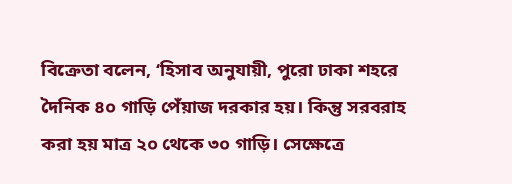বিক্রেতা বলেন, ‘হিসাব অনুযায়ী, পুরো ঢাকা শহরে দৈনিক ৪০ গাড়ি পেঁয়াজ দরকার হয়। কিন্তু সরবরাহ করা হয় মাত্র ২০ থেকে ৩০ গাড়ি। সেক্ষেত্রে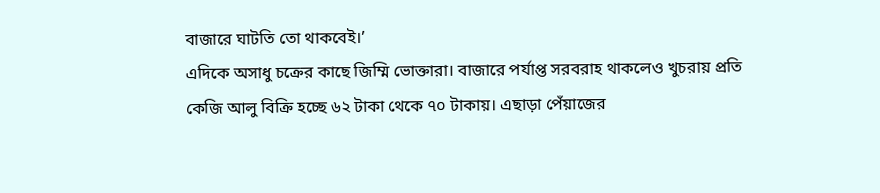বাজারে ঘাটতি তো থাকবেই।’
এদিকে অসাধু চক্রের কাছে জিম্মি ভোক্তারা। বাজারে পর্যাপ্ত সরবরাহ থাকলেও খুচরায় প্রতি কেজি আলু বিক্রি হচ্ছে ৬২ টাকা থেকে ৭০ টাকায়। এছাড়া পেঁয়াজের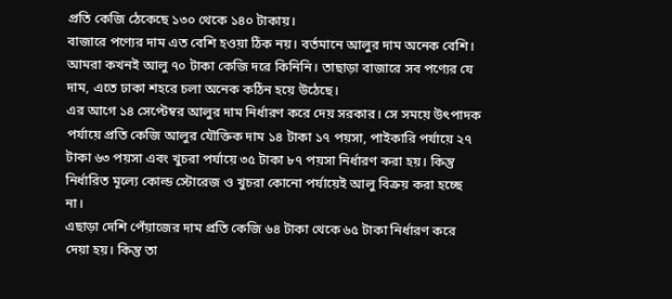প্রতি কেজি ঠেকেছে ১৩০ থেকে ১৪০ টাকায়।
বাজারে পণ্যের দাম এত বেশি হওয়া ঠিক নয়। বর্তমানে আলুর দাম অনেক বেশি। আমরা কখনই আলু ৭০ টাকা কেজি দরে কিনিনি। তাছাড়া বাজারে সব পণ্যের যে দাম, এতে ঢাকা শহরে চলা অনেক কঠিন হয়ে উঠেছে।
এর আগে ১৪ সেপ্টেম্বর আলুর দাম নির্ধারণ করে দেয় সরকার। সে সময়ে উৎপাদক পর্যায়ে প্রতি কেজি আলুর যৌক্তিক দাম ১৪ টাকা ১৭ পয়সা, পাইকারি পর্যায়ে ২৭ টাকা ৬৩ পয়সা এবং খুচরা পর্যায়ে ৩৫ টাকা ৮৭ পয়সা নির্ধারণ করা হয়। কিন্তু নির্ধারিত মূল্যে কোল্ড স্টোরেজ ও খুচরা কোনো পর্যায়েই আলু বিক্রয় করা হচ্ছে না।
এছাড়া দেশি পেঁয়াজের দাম প্রতি কেজি ৬৪ টাকা থেকে ৬৫ টাকা নির্ধারণ করে দেয়া হয়। কিন্তু তা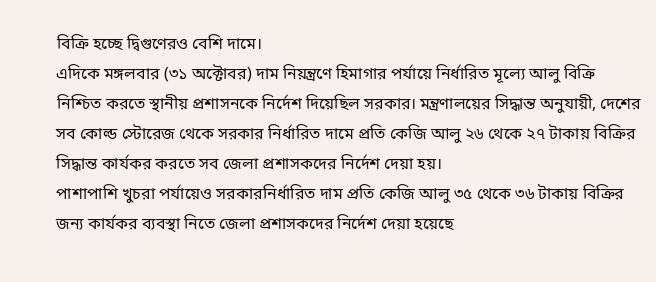বিক্রি হচ্ছে দ্বিগুণেরও বেশি দামে।
এদিকে মঙ্গলবার (৩১ অক্টোবর) দাম নিয়ন্ত্রণে হিমাগার পর্যায়ে নির্ধারিত মূল্যে আলু বিক্রি নিশ্চিত করতে স্থানীয় প্রশাসনকে নির্দেশ দিয়েছিল সরকার। মন্ত্রণালয়ের সিদ্ধান্ত অনুযায়ী, দেশের সব কোল্ড স্টোরেজ থেকে সরকার নির্ধারিত দামে প্রতি কেজি আলু ২৬ থেকে ২৭ টাকায় বিক্রির সিদ্ধান্ত কার্যকর করতে সব জেলা প্রশাসকদের নির্দেশ দেয়া হয়।
পাশাপাশি খুচরা পর্যায়েও সরকারনির্ধারিত দাম প্রতি কেজি আলু ৩৫ থেকে ৩৬ টাকায় বিক্রির জন্য কার্যকর ব্যবস্থা নিতে জেলা প্রশাসকদের নির্দেশ দেয়া হয়েছে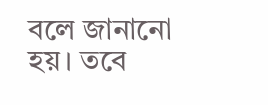বলে জানানো হয়। তবে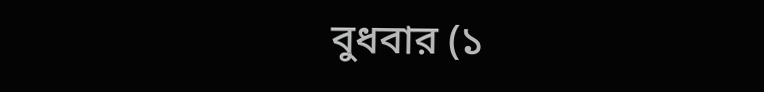বুধবার (১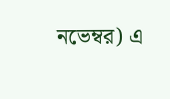নভেম্বর) এ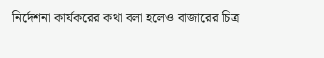নির্দেশনা কার্যকরের কথা বলা হলেও বাজারের চিত্র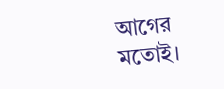আগের মতোই।